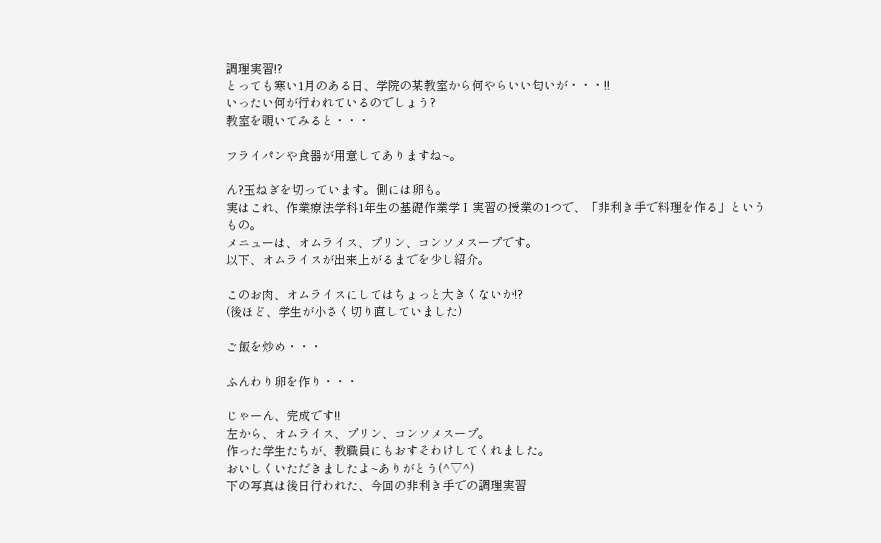調理実習!?
とっても寒い1月のある日、学院の某教室から何やらいい匂いが・・・!!
いったい何が行われているのでしょう?
教室を覗いてみると・・・

フライパンや食器が用意してありますね~。

ん?玉ねぎを切っています。側には卵も。
実はこれ、作業療法学科1年生の基礎作業学Ⅰ実習の授業の1つで、「非利き手で料理を作る」というもの。
メニューは、オムライス、プリン、コンソメスープです。
以下、オムライスが出来上がるまでを少し紹介。

このお肉、オムライスにしてはちょっと大きくないか!?
(後ほど、学生が小さく切り直していました)

ご飯を炒め・・・

ふんわり卵を作り・・・

じゃーん、完成です!!
左から、オムライス、プリン、コンソメスープ。
作った学生たちが、教職員にもおすそわけしてくれました。
おいしくいただきましたよ~ありがとう(^▽^)
下の写真は後日行われた、今回の非利き手での調理実習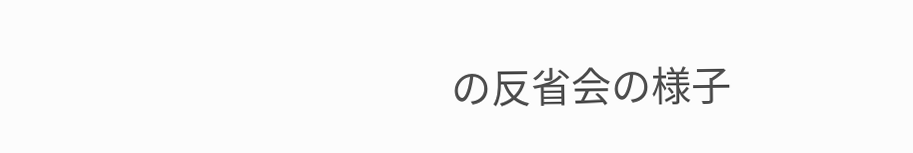の反省会の様子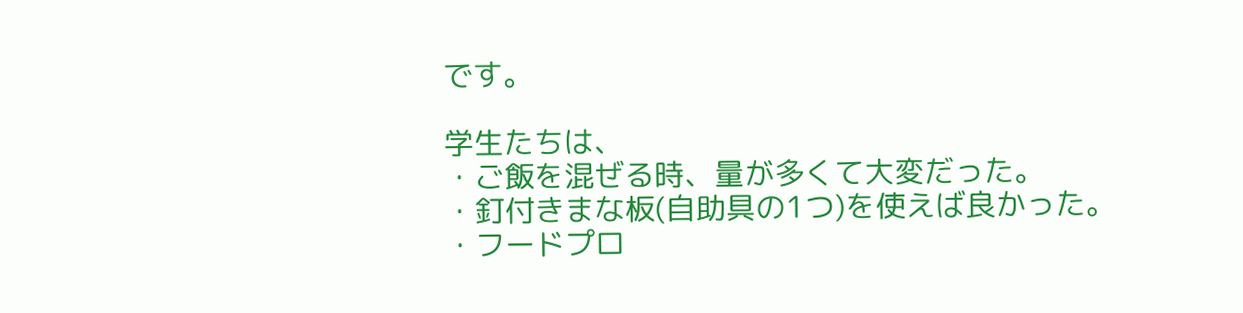です。

学生たちは、
・ご飯を混ぜる時、量が多くて大変だった。
・釘付きまな板(自助具の1つ)を使えば良かった。
・フードプロ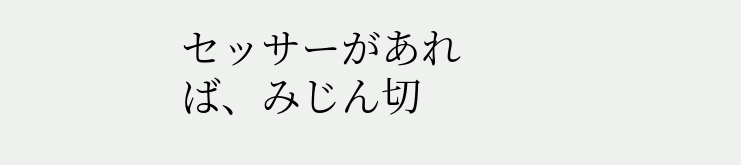セッサーがあれば、みじん切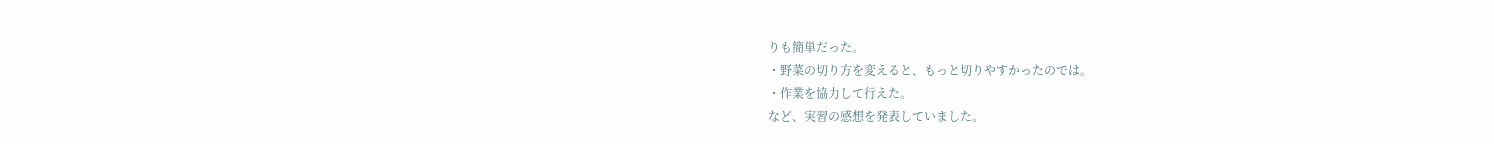りも簡単だった。
・野菜の切り方を変えると、もっと切りやすかったのでは。
・作業を協力して行えた。
など、実習の感想を発表していました。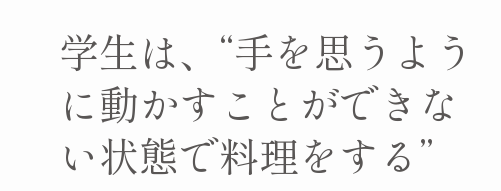学生は、“手を思うように動かすことができない状態で料理をする”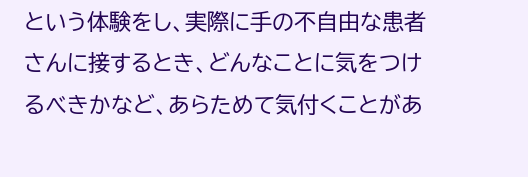という体験をし、実際に手の不自由な患者さんに接するとき、どんなことに気をつけるべきかなど、あらためて気付くことがあ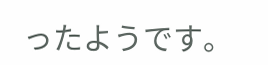ったようです。